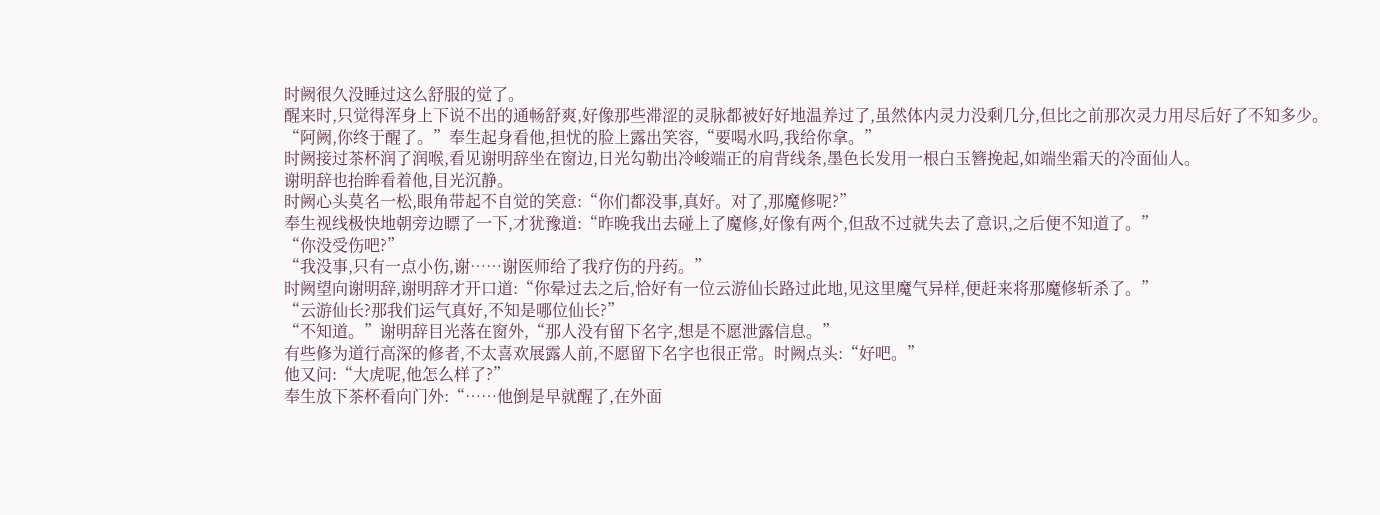时阙很久没睡过这么舒服的觉了。
醒来时,只觉得浑身上下说不出的通畅舒爽,好像那些滞涩的灵脉都被好好地温养过了,虽然体内灵力没剩几分,但比之前那次灵力用尽后好了不知多少。
“阿阙,你终于醒了。”奉生起身看他,担忧的脸上露出笑容,“要喝水吗,我给你拿。”
时阙接过茶杯润了润喉,看见谢明辞坐在窗边,日光勾勒出冷峻端正的肩背线条,墨色长发用一根白玉簪挽起,如端坐霜天的冷面仙人。
谢明辞也抬眸看着他,目光沉静。
时阙心头莫名一松,眼角带起不自觉的笑意:“你们都没事,真好。对了,那魔修呢?”
奉生视线极快地朝旁边瞟了一下,才犹豫道:“昨晚我出去碰上了魔修,好像有两个,但敌不过就失去了意识,之后便不知道了。”
“你没受伤吧?”
“我没事,只有一点小伤,谢……谢医师给了我疗伤的丹药。”
时阙望向谢明辞,谢明辞才开口道:“你晕过去之后,恰好有一位云游仙长路过此地,见这里魔气异样,便赶来将那魔修斩杀了。”
“云游仙长?那我们运气真好,不知是哪位仙长?”
“不知道。”谢明辞目光落在窗外,“那人没有留下名字,想是不愿泄露信息。”
有些修为道行高深的修者,不太喜欢展露人前,不愿留下名字也很正常。时阙点头:“好吧。”
他又问:“大虎呢,他怎么样了?”
奉生放下茶杯看向门外:“……他倒是早就醒了,在外面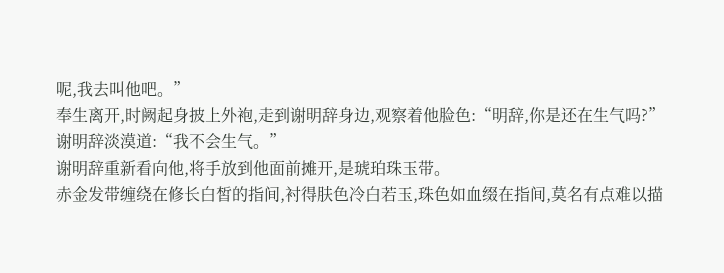呢,我去叫他吧。”
奉生离开,时阙起身披上外袍,走到谢明辞身边,观察着他脸色:“明辞,你是还在生气吗?”
谢明辞淡漠道:“我不会生气。”
谢明辞重新看向他,将手放到他面前摊开,是琥珀珠玉带。
赤金发带缠绕在修长白皙的指间,衬得肤色冷白若玉,珠色如血缀在指间,莫名有点难以描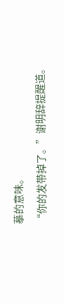摹的意味。
“你的发带掉了。”谢明辞提醒道。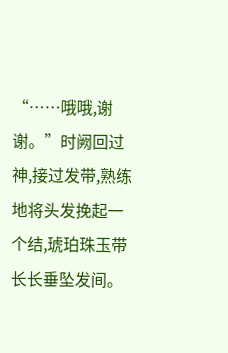“……哦哦,谢谢。”时阙回过神,接过发带,熟练地将头发挽起一个结,琥珀珠玉带长长垂坠发间。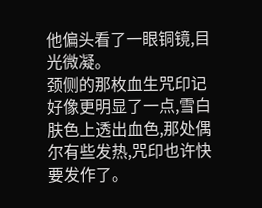他偏头看了一眼铜镜,目光微凝。
颈侧的那枚血生咒印记好像更明显了一点,雪白肤色上透出血色,那处偶尔有些发热,咒印也许快要发作了。